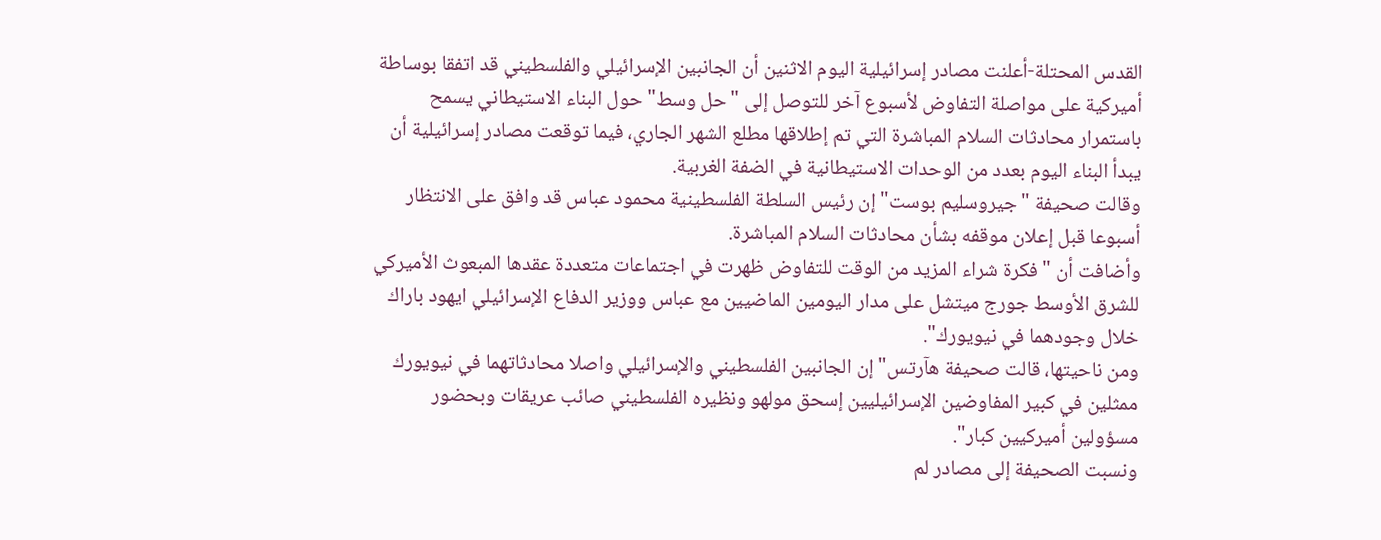القدس المحتلة-أعلنت مصادر إسرائيلية اليوم الاثنين أن الجانبين الإسرائيلي والفلسطيني قد اتفقا بوساطة أميركية على مواصلة التفاوض لأسبوع آخر للتوصل إلى "حل وسط" حول البناء الاستيطاني يسمح باستمرار محادثات السلام المباشرة التي تم إطلاقها مطلع الشهر الجاري، فيما توقعت مصادر إسرائيلية أن يبدأ البناء اليوم بعدد من الوحدات الاستيطانية في الضفة الغربية.
وقالت صحيفة "جيروسليم بوست" إن رئيس السلطة الفلسطينية محمود عباس قد وافق على الانتظار أسبوعا قبل إعلان موقفه بشأن محادثات السلام المباشرة.
وأضافت أن "فكرة شراء المزيد من الوقت للتفاوض ظهرت في اجتماعات متعددة عقدها المبعوث الأميركي للشرق الأوسط جورج ميتشل على مدار اليومين الماضيين مع عباس ووزير الدفاع الإسرائيلي ايهود باراك خلال وجودهما في نيويورك".
ومن ناحيتها، قالت صحيفة هآرتس" إن الجانبين الفلسطيني والإسرائيلي واصلا محادثاتهما في نيويورك ممثلين في كبير المفاوضين الإسرائيليين إسحق مولهو ونظيره الفلسطيني صائب عريقات وبحضور مسؤولين أميركيين كبار".
ونسبت الصحيفة إلى مصادر لم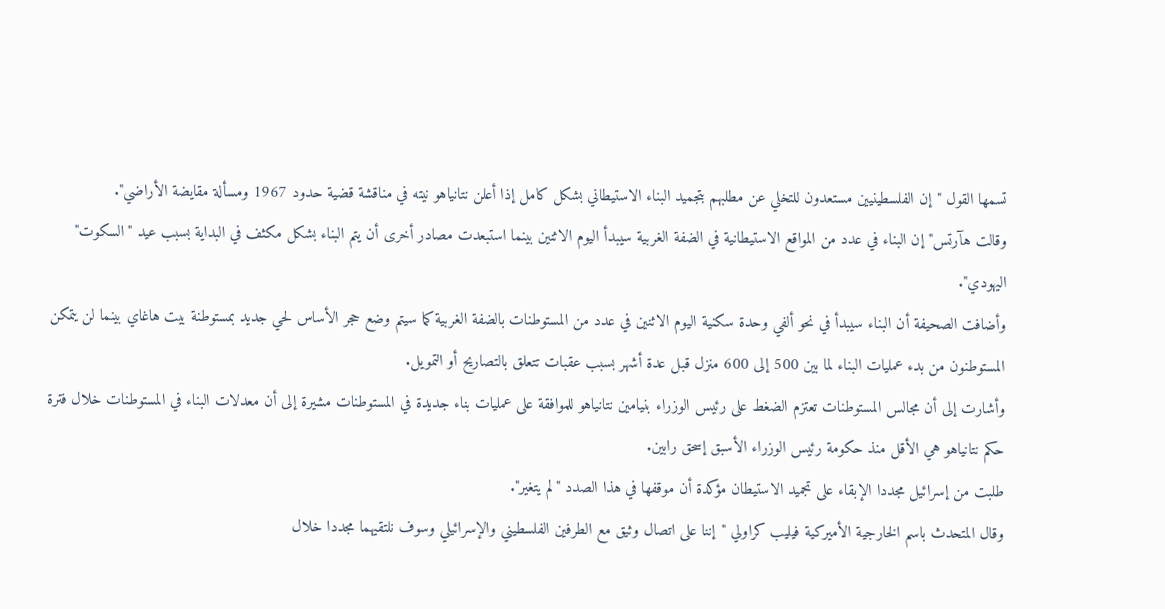تسمها القول "إن الفلسطينيين مستعدون للتخلي عن مطلبهم بتجميد البناء الاستيطاني بشكل كامل إذا أعلن نتانياهو نيته في مناقشة قضية حدود 1967 ومسألة مقايضة الأراضي".
وقالت هآرتس" إن البناء في عدد من المواقع الاستيطانية في الضفة الغربية سيبدأ اليوم الاثنين بينما استبعدت مصادر أخرى أن يتم البناء بشكل مكثف في البداية بسبب عيد "السكوت" اليهودي".
وأضافت الصحيفة أن البناء سيبدأ في نحو ألفي وحدة سكنية اليوم الاثنين في عدد من المستوطنات بالضفة الغربية كما سيتم وضع حجر الأساس لحي جديد بمستوطنة بيت هاغاي بينما لن يتمكن المستوطنون من بدء عمليات البناء لما بين 500 إلى 600 منزل قبل عدة أشهر بسبب عقبات تتعلق بالتصاريح أو التمويل.
وأشارت إلى أن مجالس المستوطنات تعتزم الضغط على رئيس الوزراء بنيامين نتانياهو للموافقة على عمليات بناء جديدة في المستوطنات مشيرة إلى أن معدلات البناء في المستوطنات خلال فترة حكم نتانياهو هي الأقل منذ حكومة رئيس الوزراء الأسبق إسحق رابين.
طلبت من إسرائيل مجددا الإبقاء على تجميد الاستيطان مؤكدة أن موقفها في هذا الصدد "لم يتغير".
وقال المتحدث باسم الخارجية الأميركية فيليب كراولي "إننا على اتصال وثيق مع الطرفين الفلسطيني والإسرائيلي وسوف نلتقيهما مجددا خلال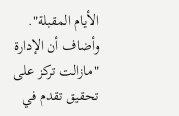الأيام المقبلة".
وأضاف أن الإدارة "مازالت تركز على تحقيق تقدم في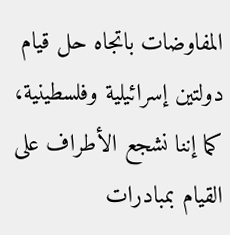المفاوضات باتجاه حل قيام دولتين إسرائيلية وفلسطينية، كما إننا نشجع الأطراف على القيام بمبادرات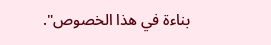بناءة في هذا الخصوص".